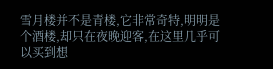雪月楼并不是青楼,它非常奇特,明明是个酒楼,却只在夜晚迎客,在这里几乎可以买到想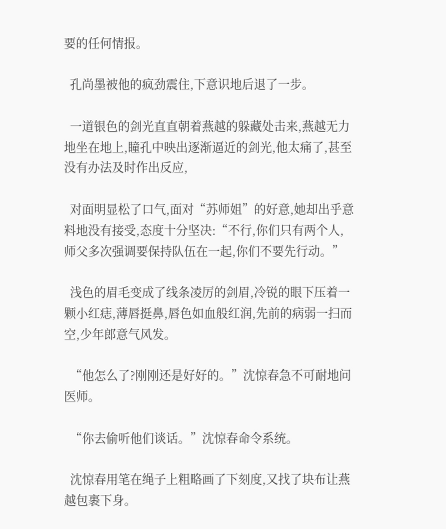要的任何情报。

  孔尚墨被他的疯劲震住,下意识地后退了一步。

  一道银色的剑光直直朝着燕越的躲藏处击来,燕越无力地坐在地上,瞳孔中映出逐渐逼近的剑光,他太痛了,甚至没有办法及时作出反应,

  对面明显松了口气,面对“苏师姐”的好意,她却出乎意料地没有接受,态度十分坚决:“不行,你们只有两个人,师父多次强调要保持队伍在一起,你们不要先行动。”

  浅色的眉毛变成了线条凌厉的剑眉,冷锐的眼下压着一颗小红痣,薄唇挺鼻,唇色如血般红润,先前的病弱一扫而空,少年郎意气风发。

  “他怎么了?刚刚还是好好的。”沈惊春急不可耐地问医师。

  “你去偷听他们谈话。”沈惊春命令系统。

  沈惊春用笔在绳子上粗略画了下刻度,又找了块布让燕越包裹下身。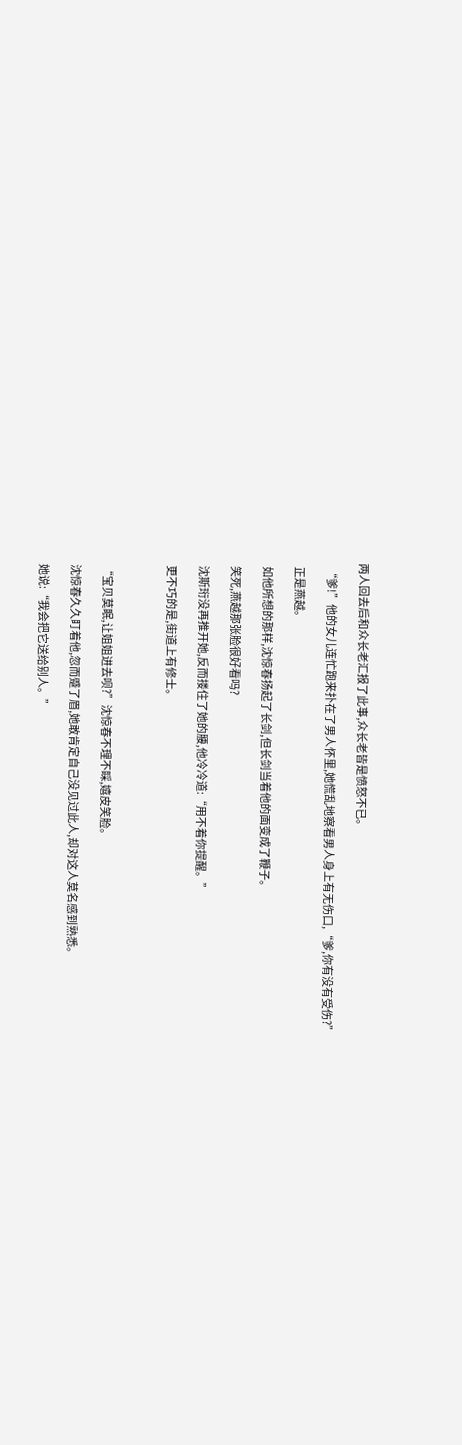两人回去后和众长老汇报了此事,众长老皆是愤怒不已。

  “爹!”他的女儿连忙跑来扑在了男人怀里,她慌乱地察看男人身上有无伤口,“爹,你有没有受伤?”

  正是燕越。

  如他所想的那样,沈惊春扬起了长剑,但长剑当着他的面变成了鞭子。

  笑死,燕越那张脸很好看吗?

  沈斯珩没再推开她,反而搂住了她的腰,他冷冷道:“用不着你提醒。”

  更不巧的是,街道上有修士。



  “宝贝莫眠,让姐姐进去呗?”沈惊春不理不睬,嬉皮笑脸。

  沈惊春久久盯着他,忽而蹙了眉,她敢肯定自己没见过此人,却对这人莫名感到熟悉。

  她说:“我会把它送给别人。”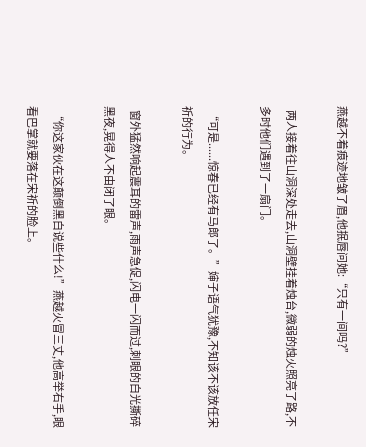燕越不着痕迹地皱了眉,他抿唇问她:“只有一间吗?”

  两人接着往山洞深处走去,山洞壁挂着烛台,微弱的烛火照亮了路,不多时他们遇到了一扇门。

  “可是......惊春已经有马郎了。”婶子语气犹豫,不知该不该放任宋祈的行为。

  窗外猛然响起震耳的雷声,雨声急促,闪电一闪而过,刺眼的白光撕碎黑夜,晃得人不由闭了眼。

  “你这家伙在这颠倒黑白说些什么!”燕越火冒三丈,他高举右手,眼看巴掌就要落在宋祈的脸上。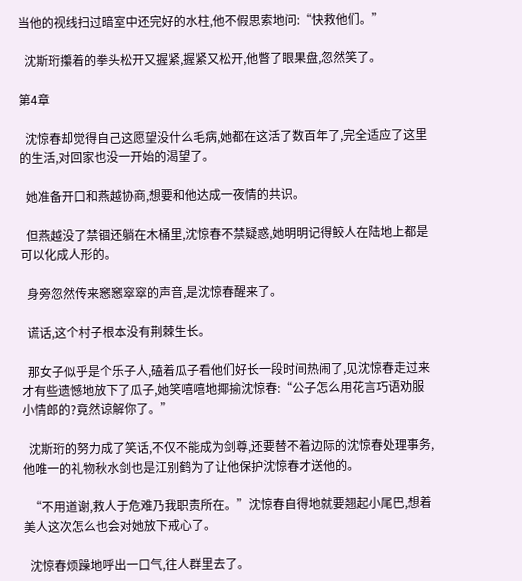当他的视线扫过暗室中还完好的水柱,他不假思索地问:“快救他们。”

  沈斯珩攥着的拳头松开又握紧,握紧又松开,他瞥了眼果盘,忽然笑了。

第4章

  沈惊春却觉得自己这愿望没什么毛病,她都在这活了数百年了,完全适应了这里的生活,对回家也没一开始的渴望了。

  她准备开口和燕越协商,想要和他达成一夜情的共识。

  但燕越没了禁锢还躺在木桶里,沈惊春不禁疑惑,她明明记得鲛人在陆地上都是可以化成人形的。

  身旁忽然传来窸窸窣窣的声音,是沈惊春醒来了。

  谎话,这个村子根本没有荆棘生长。

  那女子似乎是个乐子人,磕着瓜子看他们好长一段时间热闹了,见沈惊春走过来才有些遗憾地放下了瓜子,她笑嘻嘻地揶揄沈惊春:“公子怎么用花言巧语劝服小情郎的?竟然谅解你了。”

  沈斯珩的努力成了笑话,不仅不能成为剑尊,还要替不着边际的沈惊春处理事务,他唯一的礼物秋水剑也是江别鹤为了让他保护沈惊春才送他的。

  “不用道谢,救人于危难乃我职责所在。”沈惊春自得地就要翘起小尾巴,想着美人这次怎么也会对她放下戒心了。

  沈惊春烦躁地呼出一口气,往人群里去了。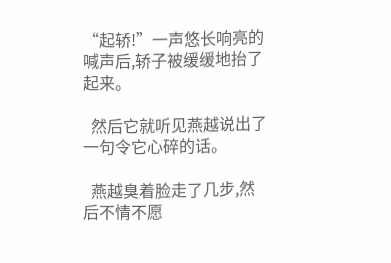“起轿!”一声悠长响亮的喊声后,轿子被缓缓地抬了起来。

  然后它就听见燕越说出了一句令它心碎的话。

  燕越臭着脸走了几步,然后不情不愿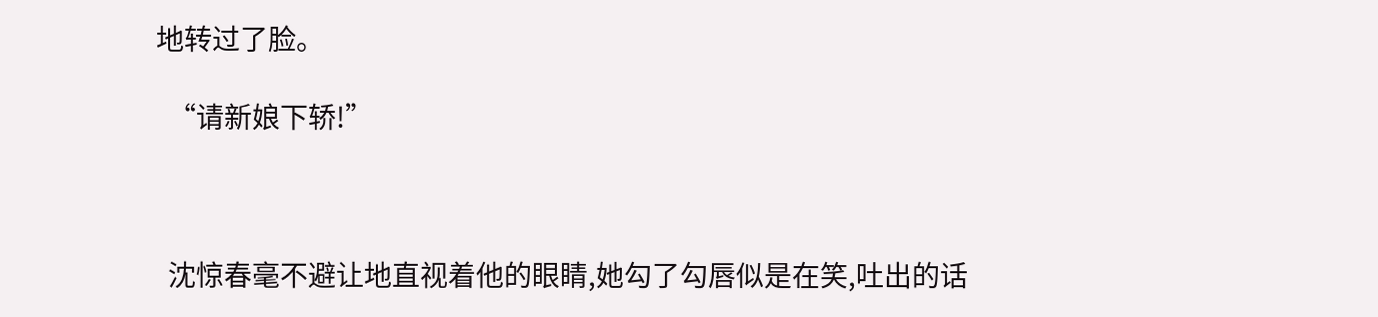地转过了脸。

  “请新娘下轿!”



  沈惊春毫不避让地直视着他的眼睛,她勾了勾唇似是在笑,吐出的话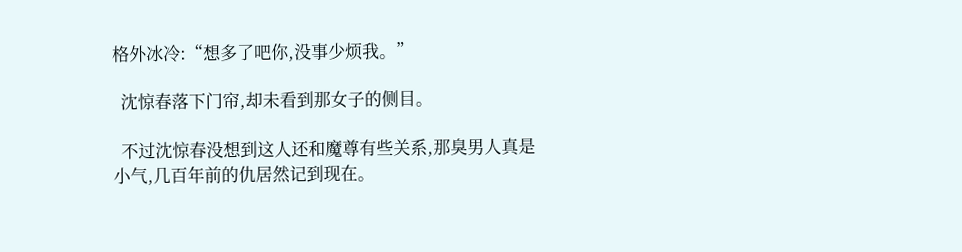格外冰冷:“想多了吧你,没事少烦我。”

  沈惊春落下门帘,却未看到那女子的侧目。

  不过沈惊春没想到这人还和魔尊有些关系,那臭男人真是小气,几百年前的仇居然记到现在。